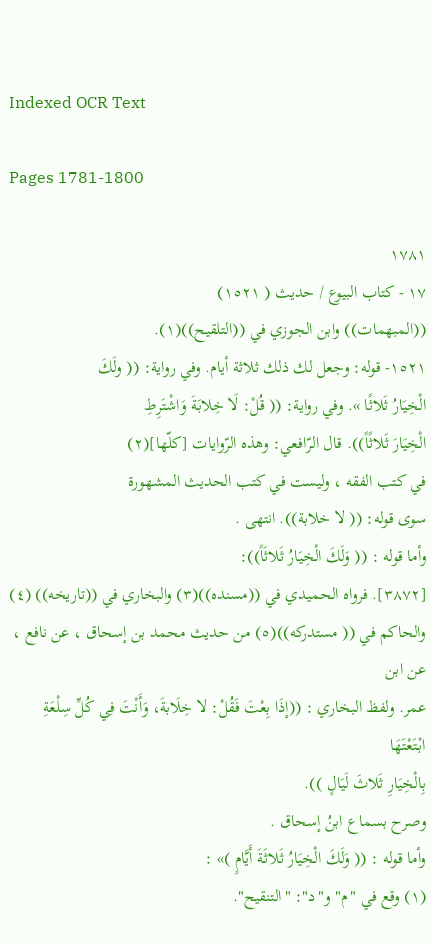Indexed OCR Text

Pages 1781-1800

١٧٨١
١٧ - كتاب البيوع / حديث ( ١٥٢١)
((المبهمات)) وابن الجوزي في ((التلقيح))(١).
١٥٢١- قوله: وجعل لك ذلك ثلاثة أيام. وفي رواية: (( ولَكَ
الْخِيَارُ ثَلاثًا ». وفي رواية: (( قُلْ: لَا خِلابَةَ وَاشْتَرِطِ
الْخِيَارَ ثَلاثًاً)). قال الرّافعي: وهذه الرّوايات [كلّها](٢)
في كتب الفقه ، وليست في كتب الحديث المشهورة
سوى قوله: (( لا خلابة)). انتهى .
وأما قوله : (( وَلَكَ الْخِيَارُ ثَلاثَاً)):
[٣٨٧٢]. فرواه الحميدي في ((مسنده))(٣) والبخاري في ((تاريخه)) (٤)
والحاكم في (( مستدركه))(٥) من حديث محمد بن إسحاق ، عن نافع ، عن ابن
عمر. ولفظ البخاري : ((إذَا بِعْتَ فَقُلْ: لا خِلَابةَ، وَأَنْتَ فِي كُلِّ سِلْعَةِ ابْتَعْتَهَا
بِالْخِيَارِ ثَلاثَ لَيَالٍ )).
وصرح بسماع ابنُ إسحاق .
وأما قوله : (( وَلَكَ الْخِيَارُ ثَلاثَةَ أَيَّامٍ )» :
(١) وقع في "م" و"د": "التنقيح".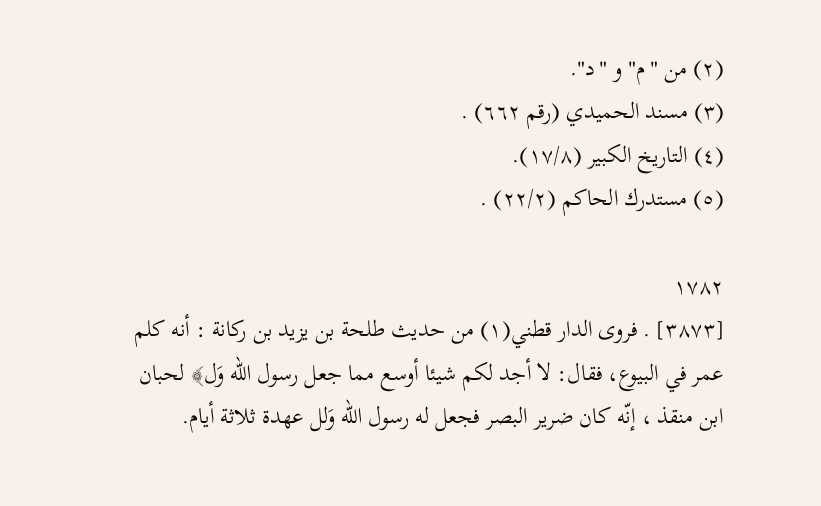(٢) من "م" و "د".
(٣) مسند الحميدي (رقم ٦٦٢) .
(٤) التاريخ الكبير (١٧/٨).
(٥) مستدرك الحاكم (٢٢/٢) .

١٧٨٢
[٣٨٧٣] . فروى الدار قطني(١) من حديث طلحة بن يزيد بن ركانة : أنه كلم
عمر في البيوع، فقال: لا أجد لكم شيئا أوسع مما جعل رسول الله وَل﴾ لحبان
ابن منقذ ، إنّه كان ضرير البصر فجعل له رسول الله وَلل عهدة ثلاثة أيام.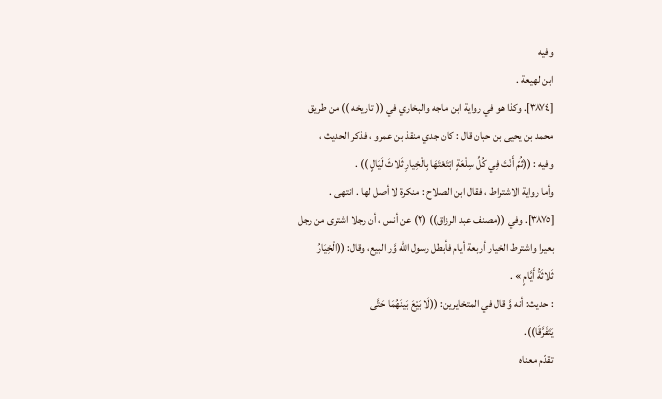وفيه
ابن لهيعة .
[٣٨٧٤]. وكذا هو في رواية ابن ماجه والبخاري في (( تاريخه )) من طريق
محمد بن يحيى بن حبان قال : كان جدي منقذ بن عمرو ، فذكر الحديث ،
وفيه : ((ثُمّ أَنْتَ فِي كُلِّ سِلْعَةٍ ابْتَعْتَهَا بِالْخِيارِ ثَلاثَ لَيَالٍ )) .
وأما رواية الاشتراط ، فقال ابن الصلاح : منكرة لا أصل لها . انتهى .
[٣٨٧٥]. وفي ((مصنف عبد الرزاق)) (٢) عن أنس ، أن رجلا اشترى من رجل
بعيرا واشترط الخيار أربعة أيام فأبطل رسول الله وَّر البيع، وقال: ((الْخِيَارُ
ثَلاثَةُ أَيَّامٍ » .
: حديث: أنه وَّ قال في المتخايرين: ((لَا بَيْعَ بَينَهُمَا حَتَّى
يَتَفَرَّقَا)).
تقدّم معناه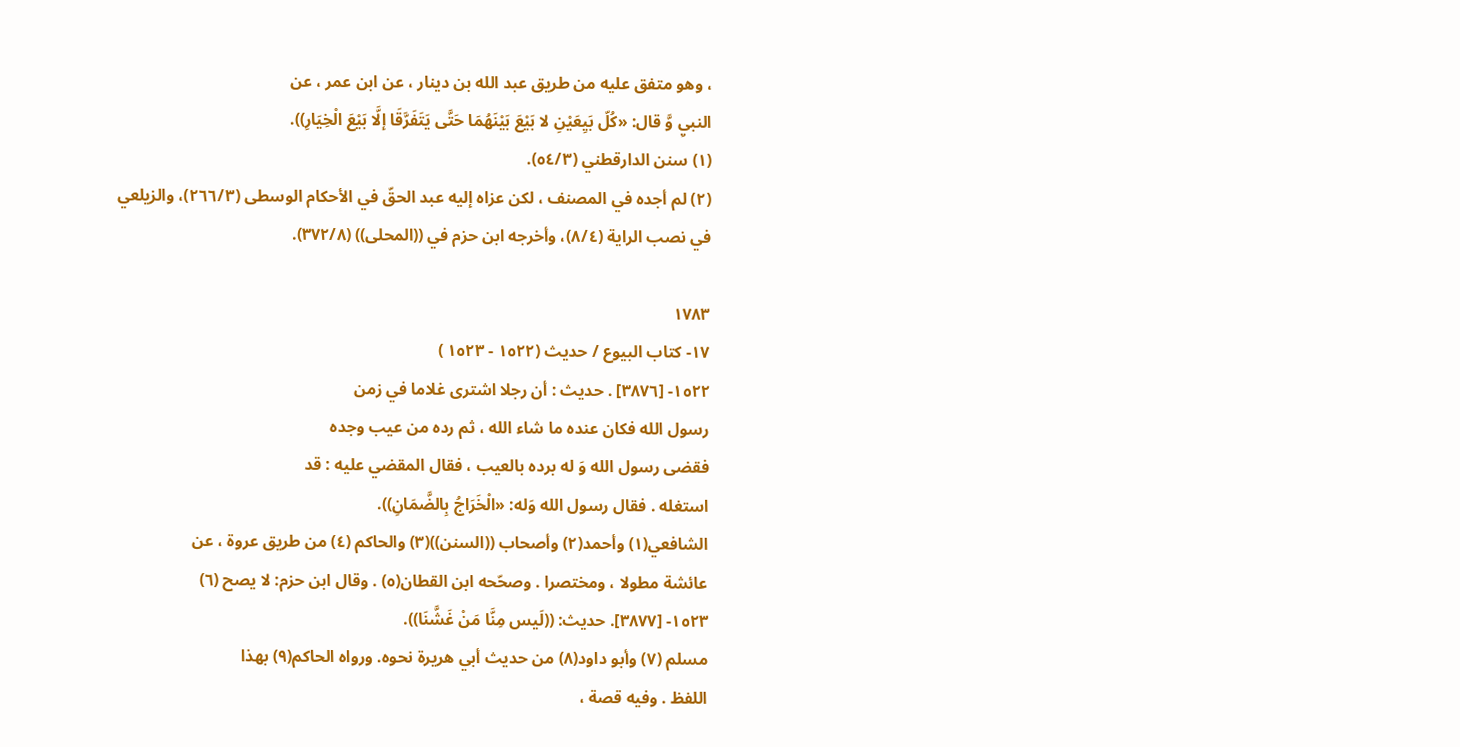، وهو متفق عليه من طريق عبد الله بن دينار ، عن ابن عمر ، عن
النبيِ وَّ قال: «كُلّ بَيِعَيْنِ لا بَيْعَ بَيْنَهُمَا حَتَّى يَتَفَرَّقَا إلَّا بَيْعَ الْخِيَارِ)).
(١) سنن الدارقطني (٥٤/٣).
(٢) لم أجده في المصنف ، لكن عزاه إليه عبد الحقّ في الأحكام الوسطى (٢٦٦/٣)، والزيلعي
في نصب الراية (٨/٤)، وأخرجه ابن حزم في ((المحلى)) (٣٧٢/٨).

١٧٨٣
١٧- كتاب البيوع / حديث (١٥٢٢ - ١٥٢٣ )
١٥٢٢- [٣٨٧٦] . حديث : أن رجلا اشترى غلاما في زمن
رسول الله فكان عنده ما شاء الله ، ثم رده من عيب وجده
فقضى رسول الله وَ له برده بالعيب ، فقال المقضي عليه : قد
استغله . فقال رسول الله وَله: «الْخَرَاجُ بِالضَّمَانِ)).
الشافعي(١) وأحمد(٢) وأصحاب ((السنن))(٣) والحاكم (٤) من طريق عروة ، عن
عائشة مطولا ، ومختصرا . وصحّحه ابن القطان(٥) . وقال ابن حزم: لا يصح (٦)
١٥٢٣- [٣٨٧٧]. حديث: ((لَيس مِنَّا مَنْ غَشَّنَا)).
مسلم (٧) وأبو داود(٨) من حديث أبي هريرة نحوه. ورواه الحاكم(٩) بهذا
اللفظ . وفيه قصة ،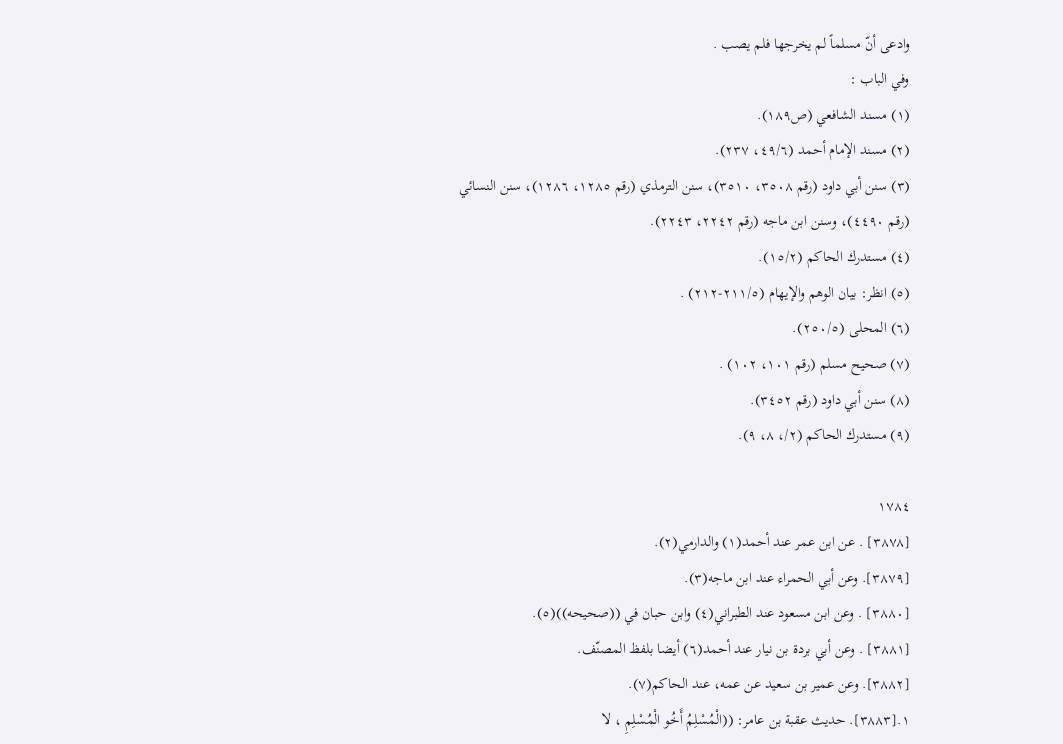وادعى أنّ مسلماً لم يخرجها فلم يصب .
وفي الباب :
(١) مسند الشافعي (ص١٨٩).
(٢) مسند الإمام أحمد (٤٩/٦، ٢٣٧).
(٣) سنن أبي داود (رقم ٣٥٠٨، ٣٥١٠)، سنن الترمذي (رقم ١٢٨٥، ١٢٨٦)، سنن النسائي
(رقم ٤٤٩٠)، وسنن ابن ماجه (رقم ٢٢٤٢، ٢٢٤٣).
(٤) مستدرك الحاكم (١٥/٢).
(٥) انظر: بيان الوهم والإيهام (٢١١/٥-٢١٢) .
(٦) المحلى (٢٥٠/٥).
(٧) صحيح مسلم (رقم ١٠١، ١٠٢) .
(٨) سنن أبي داود (رقم ٣٤٥٢).
(٩) مستدرك الحاكم (٢/، ٨، ٩).

١٧٨٤
[٣٨٧٨] . عن ابن عمر عند أحمد(١) والدارمي(٢).
[٣٨٧٩]. وعن أبي الحمراء عند ابن ماجه(٣).
[٣٨٨٠] . وعن ابن مسعود عند الطبراني(٤) وابن حبان في ((صحيحه))(٥).
[٣٨٨١] . وعن أبي بردة بن نيار عند أحمد(٦) أيضا بلفظ المصنّف.
[٣٨٨٢]. وعن عمير بن سعيد عن عمه، عند الحاكم(٧).
١.[٣٨٨٣]. حديث عقبة بن عامر: ((الْمُسْلِمُ أَخُو الْمُسْلِمِ ، لا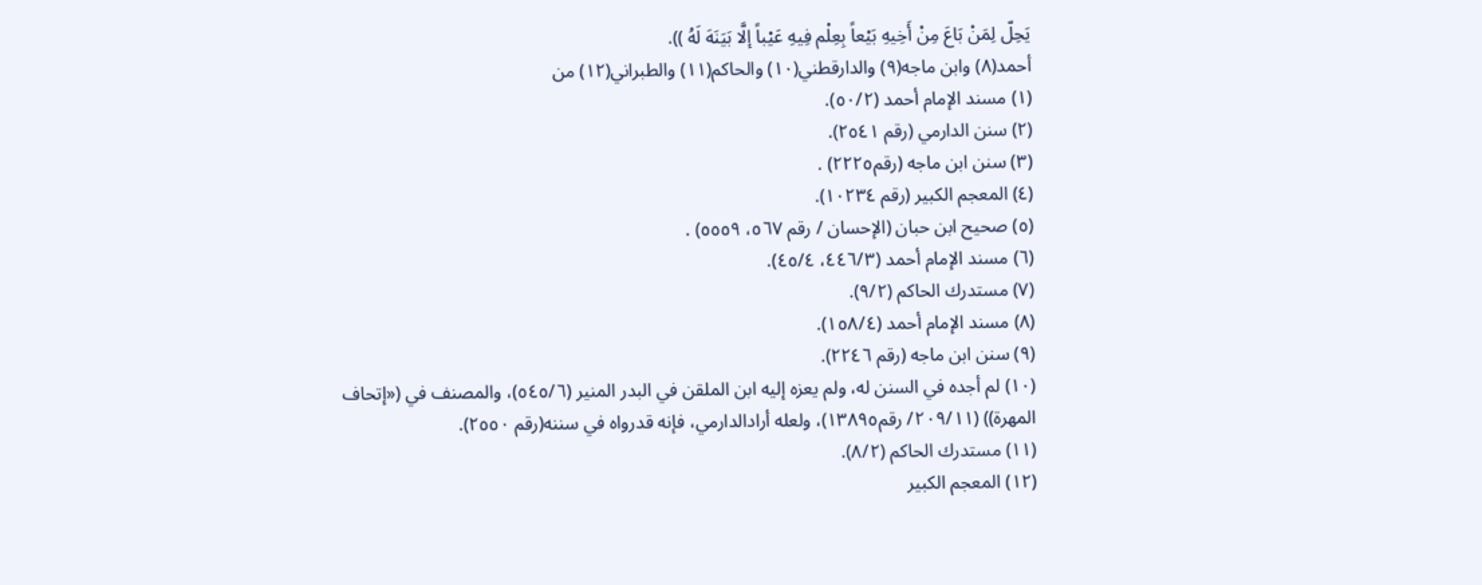يَحِلّ لِمَنْ بَاعَ مِنْ أَخِيهِ بَيْعاً بِعِلْم فِيهِ عَيْباً إلَّا بَيَنَهَ لَهُ )).
أحمد(٨) وابن ماجه(٩) والدارقطني(١٠) والحاكم(١١) والطبراني(١٢) من
(١) مسند الإمام أحمد (٥٠/٢).
(٢) سنن الدارمي (رقم ٢٥٤١).
(٣) سنن ابن ماجه (رقم٢٢٢٥) .
(٤) المعجم الكبير (رقم ١٠٢٣٤).
(٥) صحيح ابن حبان (الإحسان / رقم ٥٦٧، ٥٥٥٩) .
(٦) مسند الإمام أحمد (٤٤٦/٣، ٤٥/٤).
(٧) مستدرك الحاكم (٩/٢).
(٨) مسند الإمام أحمد (١٥٨/٤).
(٩) سنن ابن ماجه (رقم ٢٢٤٦).
(١٠) لم أجده في السنن له، ولم يعزه إليه ابن الملقن في البدر المنير (٥٤٥/٦)، والمصنف في («إتحاف
المهرة)) (٢٠٩/١١/ رقم١٣٨٩٥)، ولعله أرادالدارمي، فإنه قدرواه في سننه(رقم ٢٥٥٠).
(١١) مستدرك الحاكم (٨/٢).
(١٢) المعجم الكبير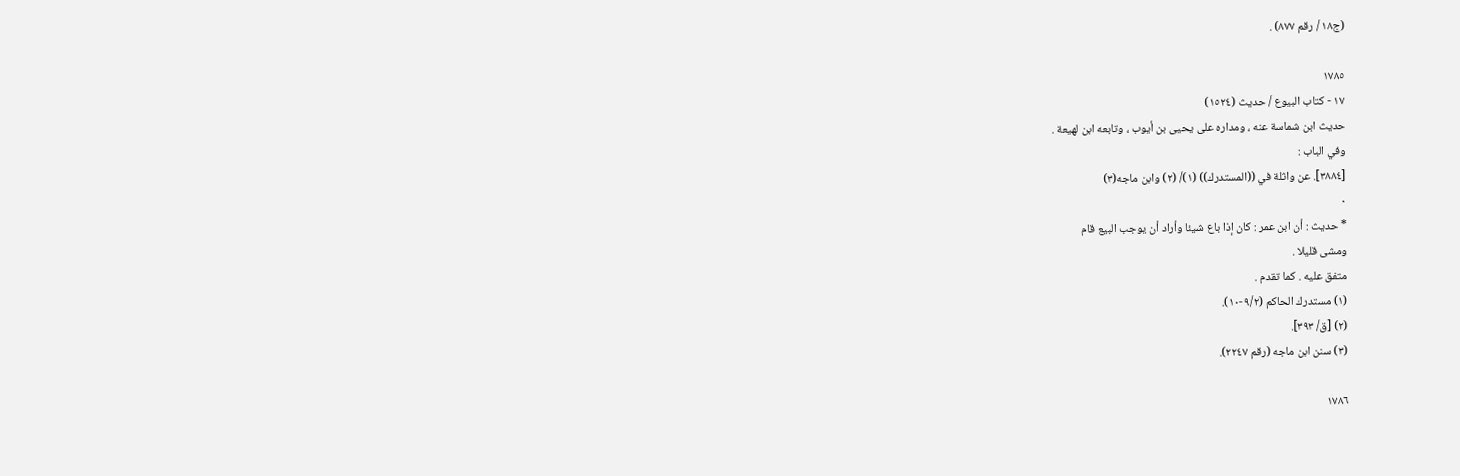(ج١٨ / رقم ٨٧٧) .

١٧٨٥
١٧ - كتاب البيوع / حديث (١٥٢٤)
حديث ابن شماسة عنه ، ومداره على يحيى بن أيوب ، وتابعه ابن لهيعة .
وفي الباب :
[٣٨٨٤]. عن واثلة في ((المستدرك)) (١)/ (٢) وابن ماجه(٣)
٠
* حديث : أن ابن عمر : كان إذا باع شيئا وأراد أن يوجب البيع قام
ومشى قليلا .
متفق عليه . كما تقدم .
(١) مستدرك الحاكم (٩/٢-١٠).
(٢) [ق/ ٣٩٣].
(٣) سنن ابن ماجه (رقم ٢٢٤٧).

١٧٨٦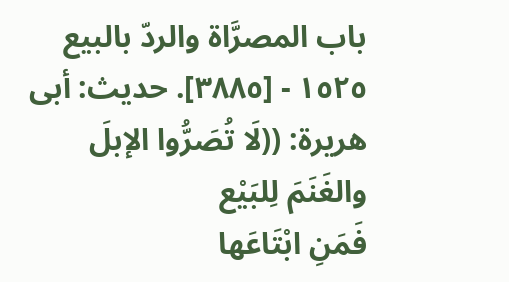باب المصرَّاة والردّ بالبيع
١٥٢٥ - [٣٨٨٥]. حديث: أبى هريرة: ((لَا تُصَرُّوا الإبلَ والغَنَمَ لِلبَيْع
فَمَنِ ابْتَاعَها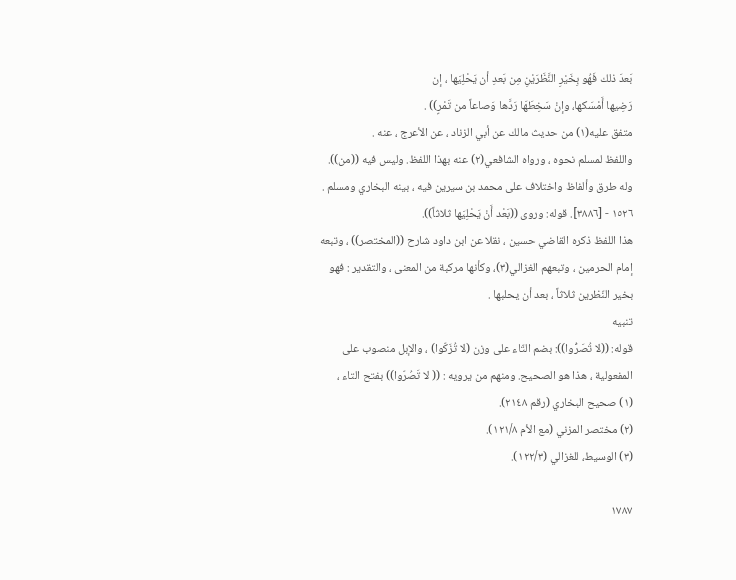بَعدَ ذلك فَهُو بِخَيْرِ النَّظَرَيْنِ مِن بَعدِ أن يَحْلِيَها ، إن
رَضِيها أَمْسَكها، وإنْ سَخِطَهَا رَدَّها وَصاعاً من تَمْرٍ)) .
متفق عليه(١) من حديث مالك عن أبي الزناد ، عن الأعرج ، عنه .
واللفظ لمسلم نحوه ، ورواه الشافعي(٢) عنه بهذا اللفظ. وليس فيه ((من)).
وله طرق وألفاظ واختلاف على محمد بن سيرين فيه ، بينه البخاري ومسلم .
١٥٢٦ - [٣٨٨٦]. قوله: وروى ((بَعْد أَنْ يَحْلِيَها ثلاثاً)).
هذا اللفظ ذكره القاضي حسين ، نقلا عن ابن داود شارح ((المختصر)) ، وتبعه
إمام الحرمين ، وتبعهم الغزالي(٣)، وكأنها مركبة من المعنى ، والتقدير : فهو
بخير النّظرين ثلاثاً ، بعد أن يحلبها .
تنبيه
قوله: ((لا تُصَرُّوا)): بضم التّاء على وزن (لا تُزَكّوا) ، والإبل منصوب على
المفعولية ، هذا هو الصحيح. ومنهم من يرويه : (( لا تَصُرّوا)) بفتح التاء ،
(١) صحيح البخاري (رقم ٢١٤٨).
(٢) مختصر المزني (مع الأم ١٢١/٨).
(٣) الوسيط، للغزالي (١٢٢/٣).

١٧٨٧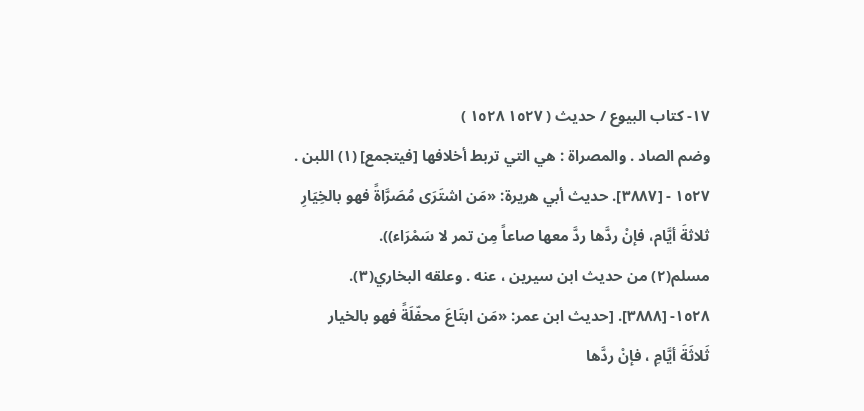١٧- کتاب البيوع / حديث ( ١٥٢٧ ١٥٢٨ )
وضم الصاد . والمصراة : هي التي تربط أخلافها [فيتجمع] (١) اللبن .
١٥٢٧ - [٣٨٨٧]. حديث أبي هريرة: «مَن اشتَرَى مُصَرَّاةً فهو بالخِيَارِ
ثلاثةَ أيَّام، فإنْ ردَّها ردَّ معها صاعاً مِن تمر لا سَمْرَاء)).
مسلم(٢) من حديث ابن سيرين ، عنه . وعلقه البخاري(٣).
١٥٢٨- [٣٨٨٨]. [حديث ابن عمر: «مَن ابتَاعَ محفّلَةً فهو بالخيار
ثَلاثَةَ أيَّامِ ، فإنْ ردَّها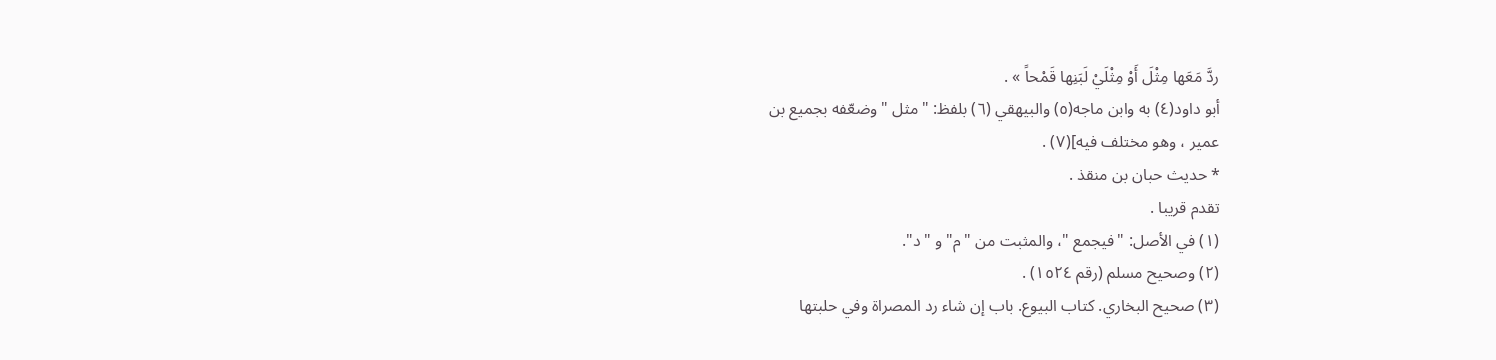ردَّ مَعَها مِثْلَ أَوْ مِثْلَيْ لَبَنِها قَمْحاً » .
أبو داود(٤) به وابن ماجه(٥) والبيهقي (٦) بلفظ: "مثل " وضعّفه بجميع بن
عمير ، وهو مختلف فيه](٧) .
* حديث حبان بن منقذ .
تقدم قريبا .
(١) في الأصل: "فيجمع "، والمثبت من "م" و "د".
(٢) وصحيح مسلم (رقم ١٥٢٤) .
(٣) صحيح البخاري. كتاب البيوع. باب إن شاء رد المصراة وفي حلبتها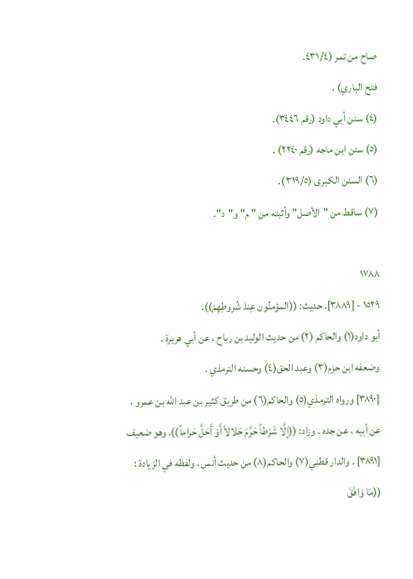صاح من تمر (٤٣١/٤.
فتح الباري) .
(٤) سنن أبي داود (رقم ٣٤٤٦).
(٥) سنن ابن ماجه (رقم ٢٢٤٠) .
(٦) السنن الكبرى (٣١٩/٥).
(٧) ساقط من "الأصل" وأثبته من " م" و"د".

١٧٨٨
١٥٢٩ - [٣٨٨٩]. حديث: ((المؤمنُون عِندَ شُروطِهِمْ)).
أبو داود(١) والحاكم (٢) من حديث الوليد بن رباح ، عن أبي هريرة .
وضعفه ابن حزم(٣) وعبد الحق(٤) وحسنه الترمذي .
[٣٨٩٠] ورواه الترمذي(٥) والحاكم(٦) من طريق كثير بن عبد الله بن عمرو ،
عن أبيه ، عن جده . وزاد: ((إلَّا شَرْطاً حَرَّمَ حَلالاً أَوْ أَحَلَّ حَراماً)). وهو ضعيف
[٣٨٩١] . والدار قطني(٧) والحاكم(٨) من حديث أنس ، ولفظه في الزيادة :
((مَا وَافَقَ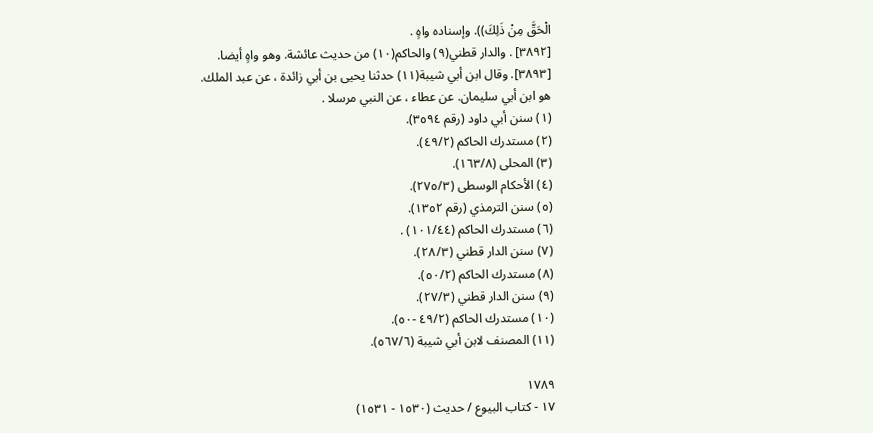الْحَقَّ مِنْ ذَلِكَ)). وإسناده واهٍ .
[٣٨٩٢] . والدار قطني(٩) والحاكم(١٠) من حديث عائشة. وهو واهٍ أيضا.
[٣٨٩٣]. وقال ابن أبي شيبة(١١) حدثنا يحيى بن أبي زائدة ، عن عبد الملك.
هو ابن أبي سليمان. عن عطاء ، عن النبي مرسلا .
(١) سنن أبي داود (رقم ٣٥٩٤).
(٢) مستدرك الحاكم (٤٩/٢).
(٣) المحلى (١٦٣/٨).
(٤) الأحكام الوسطى (٢٧٥/٣).
(٥) سنن الترمذي (رقم ١٣٥٢).
(٦) مستدرك الحاكم (١٠١/٤٤) .
(٧) سنن الدار قطني (٢٨/٣).
(٨) مستدرك الحاكم (٥٠/٢).
(٩) سنن الدار قطني (٢٧/٣).
(١٠) مستدرك الحاكم (٤٩/٢ -٥٠).
(١١) المصنف لابن أبي شيبة (٥٦٧/٦).

١٧٨٩
١٧ - كتاب البيوع / حديث (١٥٣٠ - ١٥٣١)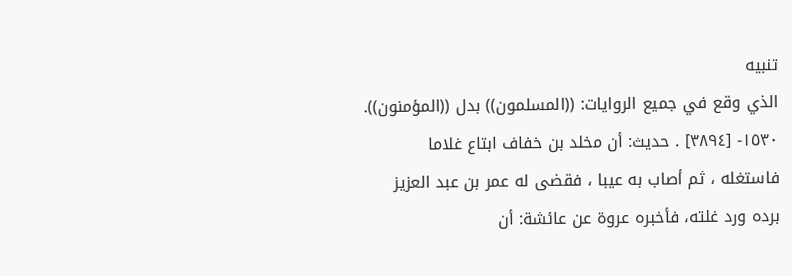تنبيه
الذي وقع في جميع الروايات: ((المسلمون)) بدل ((المؤمنون)).
١٥٣٠- [٣٨٩٤] . حديث: أن مخلد بن خفاف ابتاع غلاما
فاستغله ، ثم أصاب به عيبا ، فقضى له عمر بن عبد العزيز
برده ورد غلته، فأخبره عروة عن عائشة: أن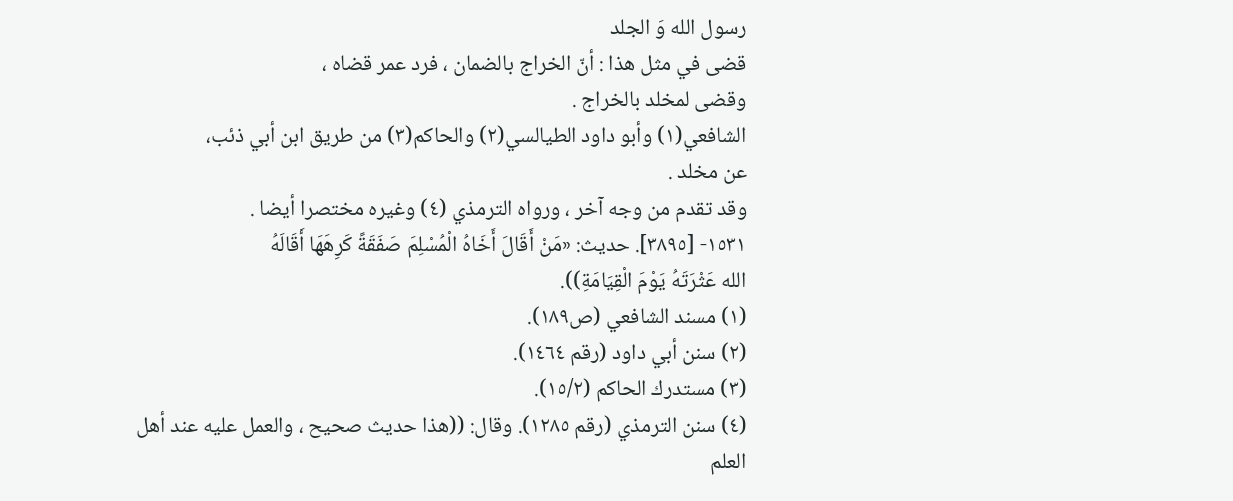رسول الله وَ الجلد
قضى في مثل هذا : أنّ الخراج بالضمان ، فرد عمر قضاه ،
وقضى لمخلد بالخراج .
الشافعي(١) وأبو داود الطيالسي(٢) والحاكم(٣) من طريق ابن أبي ذئب،
عن مخلد .
وقد تقدم من وجه آخر ، ورواه الترمذي (٤) وغيره مختصرا أيضا .
١٥٣١- [٣٨٩٥]. حديث: «مَنْ أَقَالَ أَخَاهُ الْمُسْلِمَ صَفَقَةً كَرِهَهَا أَقَالَهُ
الله عَثْرَتَهُ يَوْمَ الْقِيَامَةِ)).
(١) مسند الشافعي (ص١٨٩).
(٢) سنن أبي داود (رقم ١٤٦٤).
(٣) مستدرك الحاكم (١٥/٢).
(٤) سنن الترمذي (رقم ١٢٨٥). وقال: ((هذا حديث صحيح ، والعمل عليه عند أهل
العلم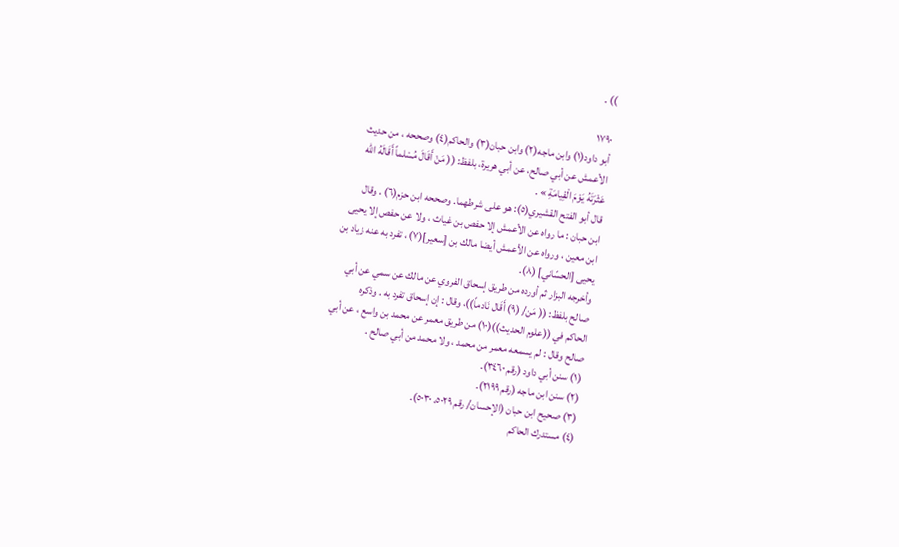)) .

١٧٩٠
أبو داود(١) وابن ماجه(٢) وابن حبان(٣) والحاكم(٤) وصححه ، من حديث
الأعمش عن أبي صالح، عن أبي هريرة، بلفظ: (( مَنْ أَقَالَ مُسْلماً أَقَالَهُ الله
عَثْرَتَهُ يَوْمَ الْقِيامَةِ » .
قال أبو الفتح القشيري(٥): هو على شرطهما. وصححه ابن حزم(٦) . وقال
ابن حبان : ما رواه عن الأعمش إلا حفص بن غياث ، ولا عن حفص إلا یحیی
ابن معين ، ورواه عن الأعمش أيضا مالك بن [سعير](٧) ، تفرد به عنه زياد بن
يحيى [الحسّاني] (٨).
وأخرجه البزار ثم أورده من طريق إسحاق الفروي عن مالك عن سمي عن أبي
صالح بلفظ: (( مَن/ (٩) أَقَال نَادماً))، وقال : إن إسحاق تفرد به . وذكره
الحاكم في ((علوم الحديث))(١٠) من طريق معمر عن محمد بن واسع ، عن أبي
صالح وقال : لم يسمعه معمر من محمد ، ولا محمد من أبي صالح .
(١) سنن أبي داود (رقم ٣٤٦٠).
(٢) سنن ابن ماجه (رقم ٢١٩٩).
(٣) صحيح ابن حبان (الإحسان/ رقم ٥٠٢٩، ٥٠٣٠).
(٤) مستدرك الحاكم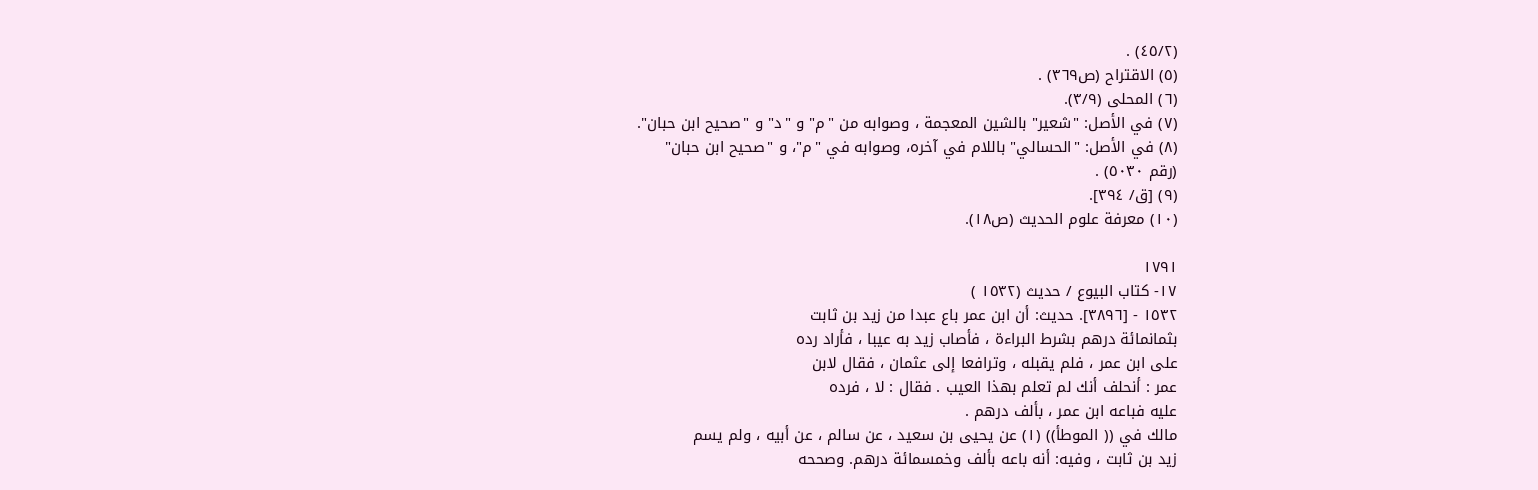(٤٥/٢) .
(٥) الاقتراح (ص٣٦٩) .
(٦) المحلى (٣/٩).
(٧) في الأصل: "شعير" بالشين المعجمة ، وصوابه من "م" و "د" و "صحيح ابن حبان".
(٨) في الأصل: "الحسالي" باللام في آخره، وصوابه في "م"، و "صحيح ابن حبان"
(رقم ٥٠٣٠) .
(٩) [ق/ ٣٩٤].
(١٠) معرفة علوم الحديث (ص١٨).

١٧٩١
١٧- كتاب البيوع / حديث (١٥٣٢ )
١٥٣٢ - [٣٨٩٦]. حديث: أن ابن عمر باع عبدا من زيد بن ثابت
بثمانمائة درهم بشرط البراءة ، فأصاب زيد به عيبا ، فأراد رده
على ابن عمر ، فلم يقبله ، وترافعا إلى عثمان ، فقال لابن
عمر : أنحلف أنك لم تعلم بهذا العيب . فقال : لا ، فرده
علیه فباعه ابن عمر ، بألف درهم .
مالك في (( الموطأ)) (١) عن يحيى بن سعيد ، عن سالم ، عن أبيه ، ولم يسم
زيد بن ثابت ، وفيه: أنه باعه بألف وخمسمائة درهم. وصححه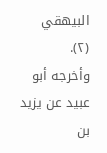البيهقي (٢).
وأخرجه أبو عبيد عن يزيد بن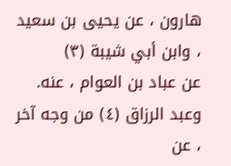هارون ، عن يحيى بن سعيد ، وابن أبي شيبة (٣)
عن عباد بن العوام ، عنه. وعبد الرزاق (٤) من وجه آخر ، عن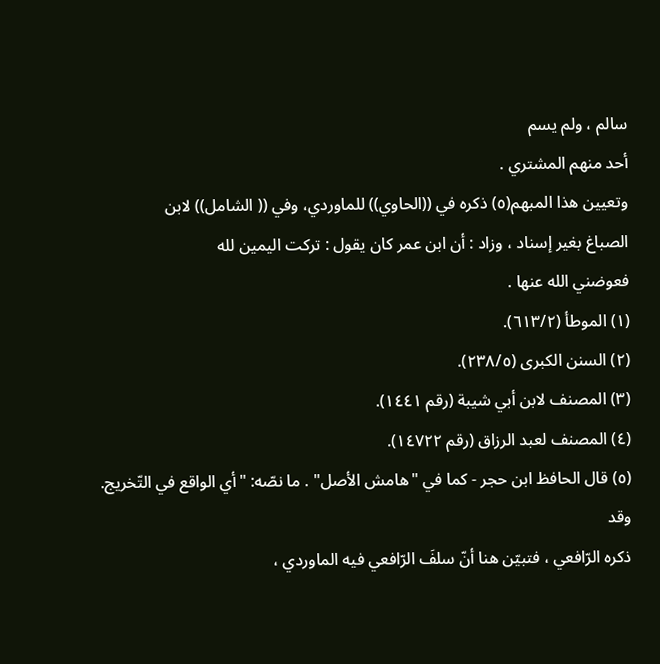سالم ، ولم يسم
أحد منهم المشتري .
وتعيين هذا المبهم(٥) ذكره في ((الحاوي)) للماوردي، وفي (( الشامل)) لابن
الصباغ بغير إسناد ، وزاد : أن ابن عمر كان يقول : تركت اليمين لله
فعوضني الله عنها .
(١) الموطأ (٦١٣/٢).
(٢) السنن الكبرى (٢٣٨/٥).
(٣) المصنف لابن أبي شيبة (رقم ١٤٤١).
(٤) المصنف لعبد الرزاق (رقم ١٤٧٢٢).
(٥) قال الحافظ ابن حجر - كما في "هامش الأصل" . ما نصّه: "أي الواقع في التّخريج. وقد
ذكره الرّافعي ، فتبيّن هنا أنّ سلفَ الرّافعي فيه الماوردي ،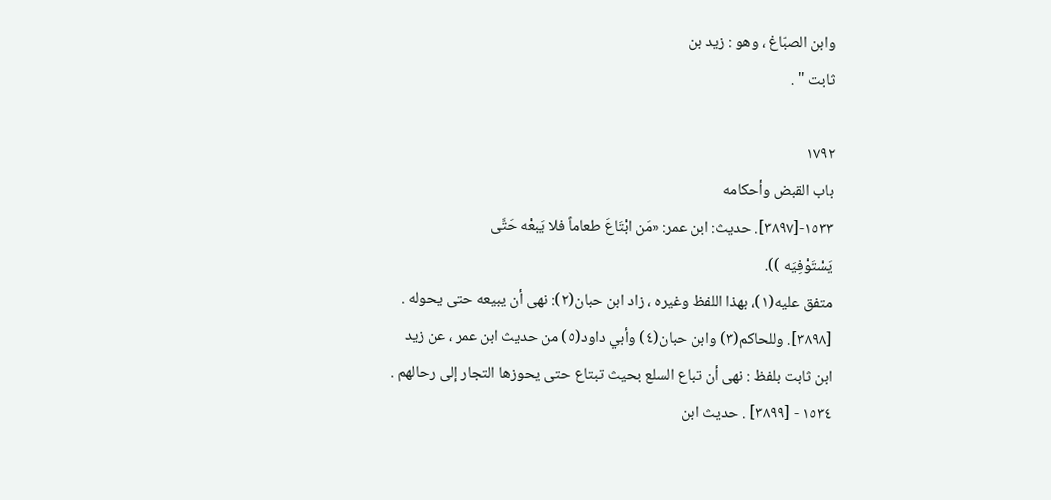وابن الصبّاغ ، وهو : زيد بن
ثابت " .

١٧٩٢
باب القبض وأحكامه
١٥٣٣-[٣٨٩٧]. حديث: ابن عمر: «مَن ابْتَاعَ طعاماً فلا یَبعْه حَتَّی
يَسْتَوْفِیَه )).
متفق عليه(١)، بهذا اللفظ وغيره ، زاد ابن حبان(٢): نهى أن يبيعه حتى يحوله .
[٣٨٩٨]. وللحاكم(٣) وابن حبان(٤) وأبي داود(٥) من حديث ابن عمر ، عن زيد
ابن ثابت بلفظ : نهى أن تباع السلع بحيث تبتاع حتى يحوزها التجار إلى رحالهم .
١٥٣٤ - [٣٨٩٩] . حديث ابن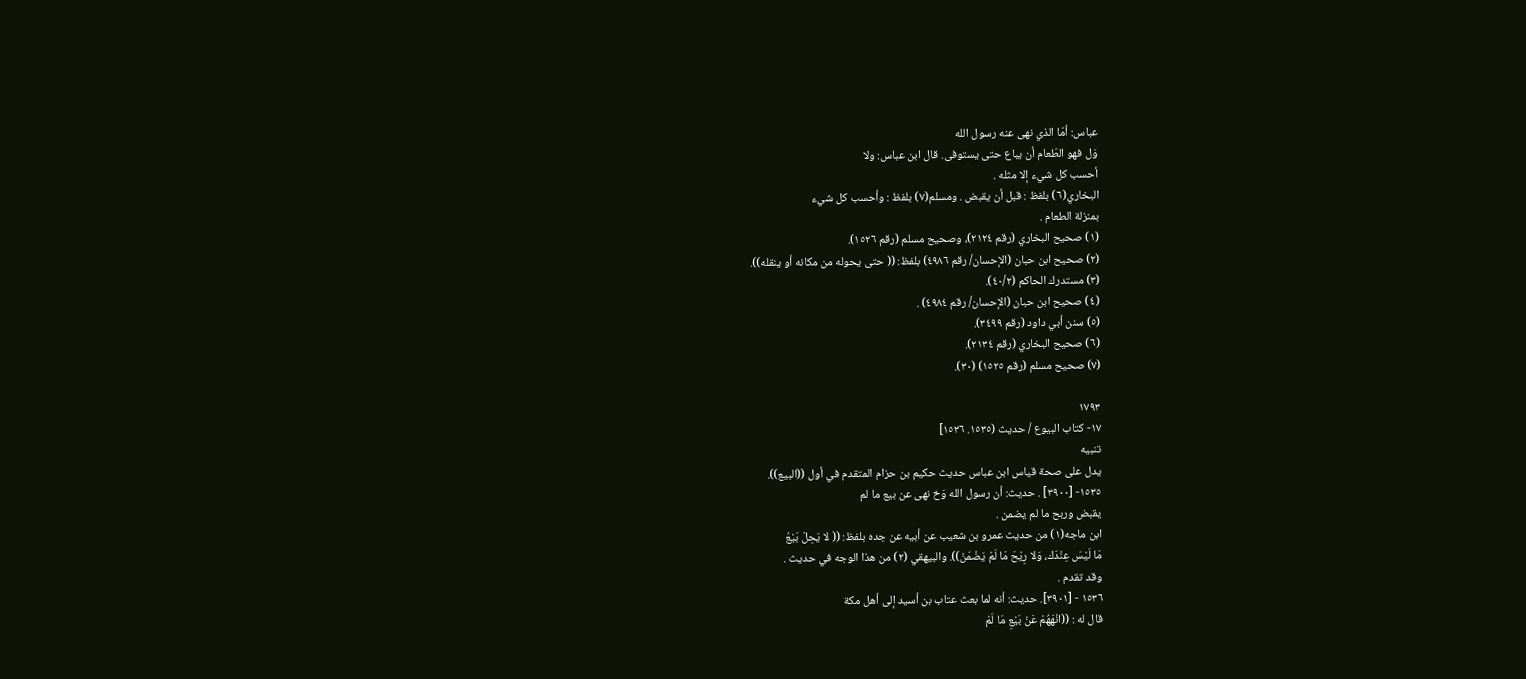عباس: أمّا الذي نهى عنه رسول الله
وَل فهو الطّعام أن يباع حتى يستوفى. قال ابن عباس: ولا
أحسب كل شيء إلا مثله .
البخاري(٦) بلفظ : قبل أن يقبض . ومسلم(٧) بلفظ : وأحسب كل شيء
بمنزلة الطعام .
(١) صحيح البخاري (رقم ٢١٢٤)، وصحيح مسلم (رقم ١٥٢٦).
(٢) صحيح ابن حبان (الإحسان/ رقم ٤٩٨٦) بلفظ: (( حتى يحوله من مكانه أو ينقله)).
(٣) مستدرك الحاكم (٤٠/٢).
(٤) صحيح ابن حبان (الإحسان/ رقم ٤٩٨٤) .
(٥) سنن أبي داود (رقم ٣٤٩٩).
(٦) صحيح البخاري (رقم ٢١٣٤).
(٧) صحيح مسلم (رقم ١٥٢٥) (٣٠).

١٧٩٣
١٧- كتاب البيوع / حديث (١٥٣٥. ١٥٣٦]
تنبيه
يدل على صحة قياس ابن عباس حديث حكيم بن حزام المتقدم في أول ((البيع)).
١٥٣٥- [٣٩٠٠] . حديث: أن رسول الله وَخ نهى عن بيع ما لم
يقبض وربح ما لم يضمن .
ابن ماجه(١) من حديث عمرو بن شعيب عن أبيه عن جده بلفظ: (( لا يَحِلّ بَيْعُ
مَا لَيْسَ عِنْدَك، وَلا رِيْحَ مَا لَمْ يَضْمَنْ)). والبيهقي (٢) من هذا الوجه في حديث .
وقد تقدم .
١٥٣٦ - [٣٩٠١]. حديث: أنه لما بعث عتاب بن أسيد إلى أهل مكة
قال له : ((انْهَهُمْ عَنْ بَيْعِ مَا لَمْ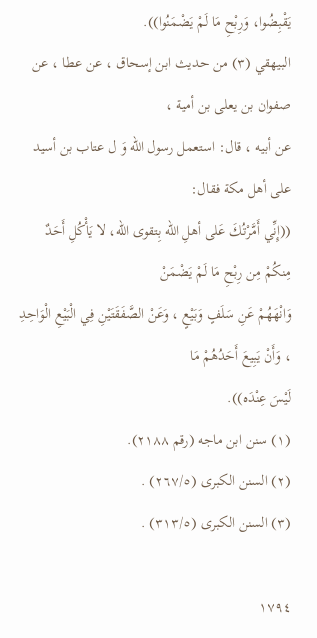يَقْبِضُوا، وَرِبْحِ مَا لَمْ يَضْمَنُوا)).
البيهقي (٣) من حديث ابن إسحاق ، عن عطا ، عن صفوان بن يعلى بن أمية ،
عن أبيه ، قال: استعمل رسول الله وَ ل عتاب بن أسيد على أهل مكة فقال:
((إِنِّي أَمَّرْتُكَ عَلى أهلِ الله بِتقوى الله، لا يَأْكُلِ أَحَدٌ مِنكُمْ مِن رِبْحِ مَا لَمْ يَضْمَنْ
وَانْهَهُمْ عَنِ سَلَفٍ وَبَيْعٍ ، وَعَنْ الصَّفَقَتَيْنِ فِي الْبَيْعِ الْوَاحِدِ ، وَأَنْ يَبِيعَ أَحَدُهُمْ مَا
لَيْسَ عِنْدَه)).
(١) سنن ابن ماجه (رقم ٢١٨٨).
(٢) السنن الكبرى (٢٦٧/٥) .
(٣) السنن الكبرى (٣١٣/٥) .

١٧٩٤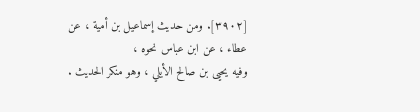[٣٩٠٢]. ومن حديث إسماعيل بن أمية ، عن عطاء ، عن ابن عباس نحوه ،
وفيه يحيى بن صالح الأيلي ، وهو منكر الحديث .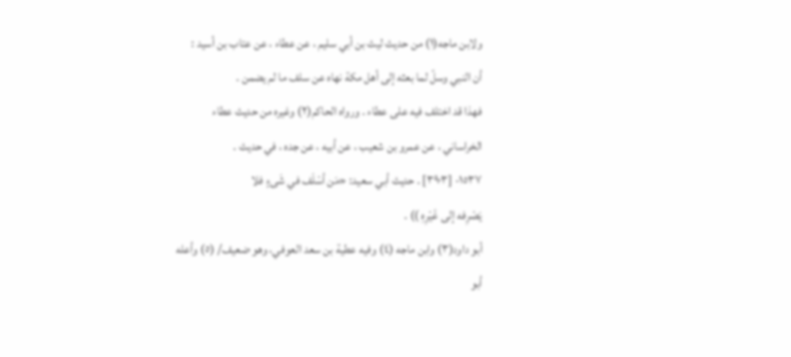ولابن ماجه(١) من حديث ليث بن أبي سليم ، عن عطاء ، عن عتاب بن أسيد :
أن النبي وسلّ لما بعثه إلى أهل مكة نهاه عن سلف ما لم يضمن .
فهذا قد اختلف فيه على عطاء . ورواه الحاكم(٢) وغيره من حديث عطاء
الخراساني ، عن عمرو بن شعيب ، عن أبيه ، عن جده ، في حديث .
١٥٣٧- [٣٩٠٣] . حديث أبي سعيد: «مَن أسْلَف في شَىءٍ فلا
يَصْرِفه إلى غَيْرِهِ )) .
أبو داود(٣) وابن ماجه (٤) وفيه عطية بن سعد العوفي، وهو ضعيف/ (٥) وأعله
أبو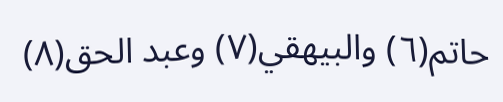حاتم(٦) والبيهقي(٧) وعبد الحق(٨)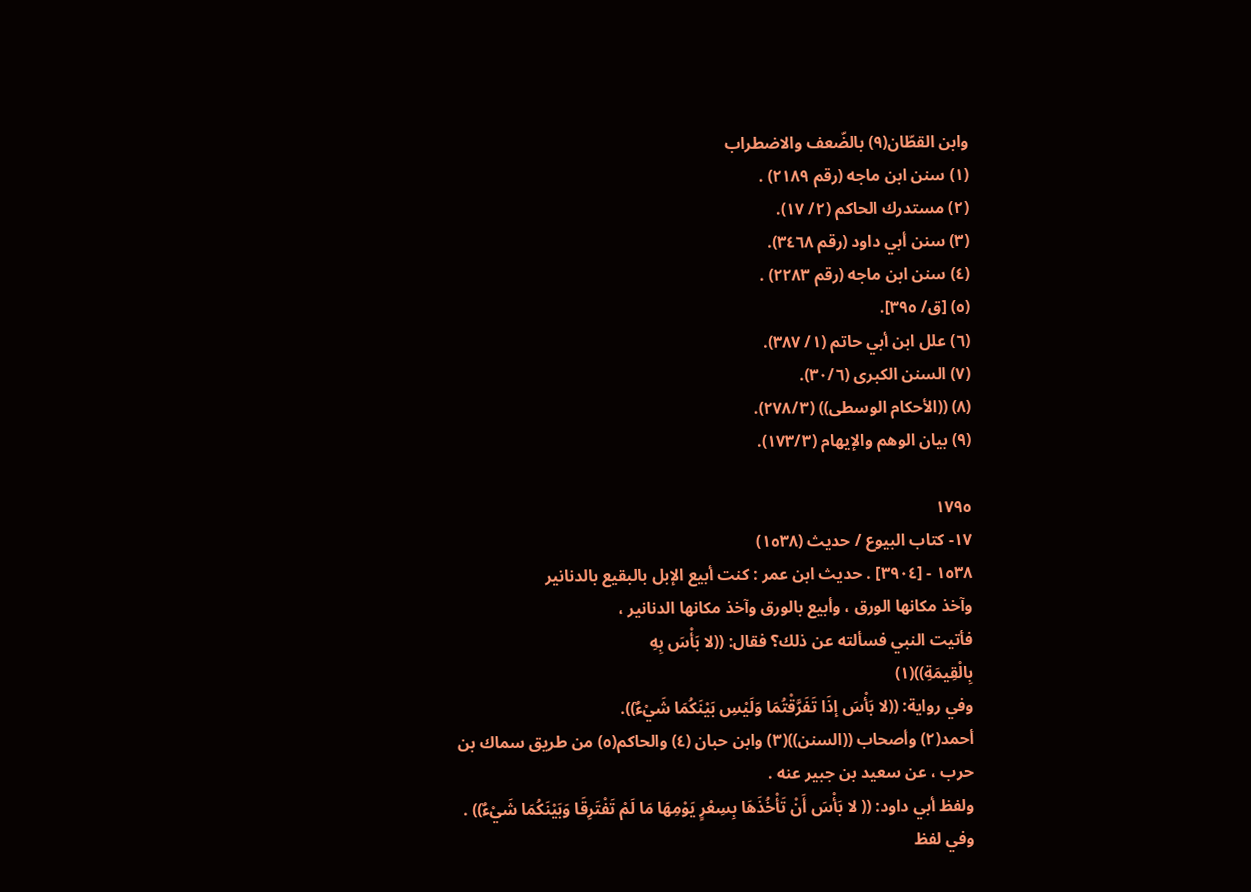وابن القطّان(٩) بالضّعف والاضطراب
(١) سنن ابن ماجه (رقم ٢١٨٩) .
(٢) مستدرك الحاكم (٢/ ١٧).
(٣) سنن أبي داود (رقم ٣٤٦٨).
(٤) سنن ابن ماجه (رقم ٢٢٨٣) .
(٥) [ق/ ٣٩٥].
(٦) علل ابن أبي حاتم (١/ ٣٨٧).
(٧) السنن الكبرى (٣٠/٦).
(٨) ((الأحكام الوسطى)) (٢٧٨/٣).
(٩) بيان الوهم والإيهام (١٧٣/٣).

١٧٩٥
١٧- كتاب البيوع / حديث (١٥٣٨)
١٥٣٨ - [٣٩٠٤] . حديث ابن عمر : كنت أبيع الإبل بالبقيع بالدنانير
وآخذ مكانها الورق ، وأبيع بالورق وآخذ مكانها الدنانير ،
فأتيت النبي فسألته عن ذلك؟ فقال: ((لا بَأْسَ بِهِ
بِالْقِيمَةِ))(١)
وفي رواية: ((لا بَأْسَ إذَا تَفَرَّقْتُمَا وَلَيْسِ بَيْنَكُمَا شَيْءٌ)).
أحمد(٢) وأصحاب ((السنن))(٣) وابن حبان (٤) والحاكم(٥) من طريق سماك بن
حرب ، عن سعيد بن جبير عنه .
ولفظ أبي داود: (( لا بَأْسَ أَنْ تَأْخُذَهَا بِسِعْرٍ يَوْمِهَا مَا لَمْ تَفْتَرِقَا وَبَيْنَكُمَا شَيْءٌ)) .
وفي لفظ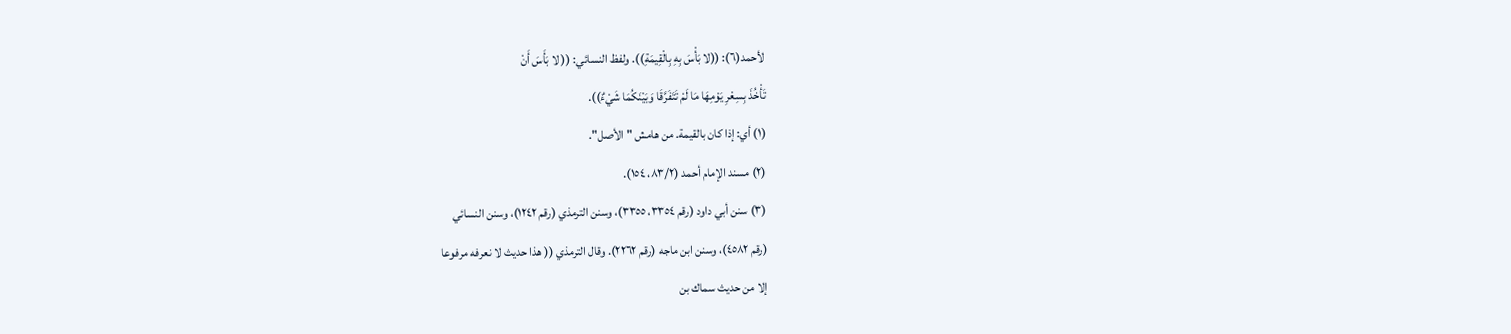لأحمد(٦): ((لا بَأْسَ بِهِ بِالْقِيمَةِ)). ولفظ النسائي: (( لا بَأَسَ أَنْ
تَأْخُذَ بِسِعْرِ يَوْمِهَا مَا لَمْ تَتَفَرَّقَا وَبَيْنَكُمَا شَيْءٌ)).
(١) أي: إذا كان بالقيمة. من هامش "الأصل".
(٢) مسند الإمام أحمد (٨٣/٢، ١٥٤).
(٣) سنن أبي داود (رقم ٣٣٥٤، ٣٣٥٥)، وسنن الترمذي (رقم ١٢٤٢)، وسنن النسائي
(رقم ٤٥٨٢)، وسنن ابن ماجه (رقم ٢٢٦٢). وقال الترمذي (( هذا حديث لا نعرفه مرفوعا
إلا من حديث سماك بن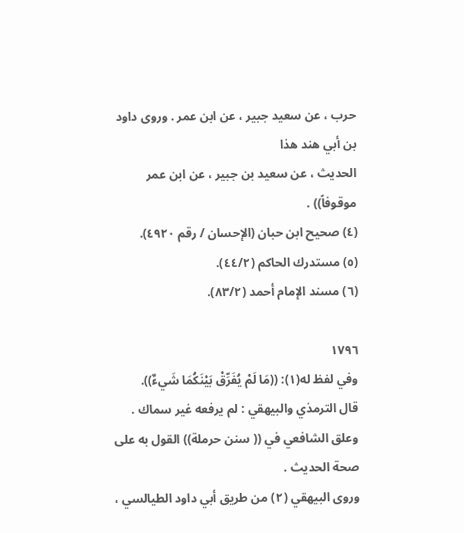حرب ، عن سعيد جبير ، عن ابن عمر . وروى داود بن أبي هند هذا
الحديث ، عن سعيد بن جبير ، عن ابن عمر موقوفاً)) .
(٤) صحيح ابن حبان (الإحسان / رقم ٤٩٢٠).
(٥) مستدرك الحاكم (٤٤/٢).
(٦) مسند الإمام أحمد (٨٣/٢).

١٧٩٦
وفي لفظ له(١): ((مَا لَمْ يُفَرِّقْ بَيْنَكُمَا شَيءٌ)).
قال الترمذي والبيهقي : لم يرفعه غير سماك .
وعلق الشافعي في (( سنن حرملة)) القول به على صحة الحديث .
وروى البيهقي (٢) من طريق أبي داود الطيالسي ،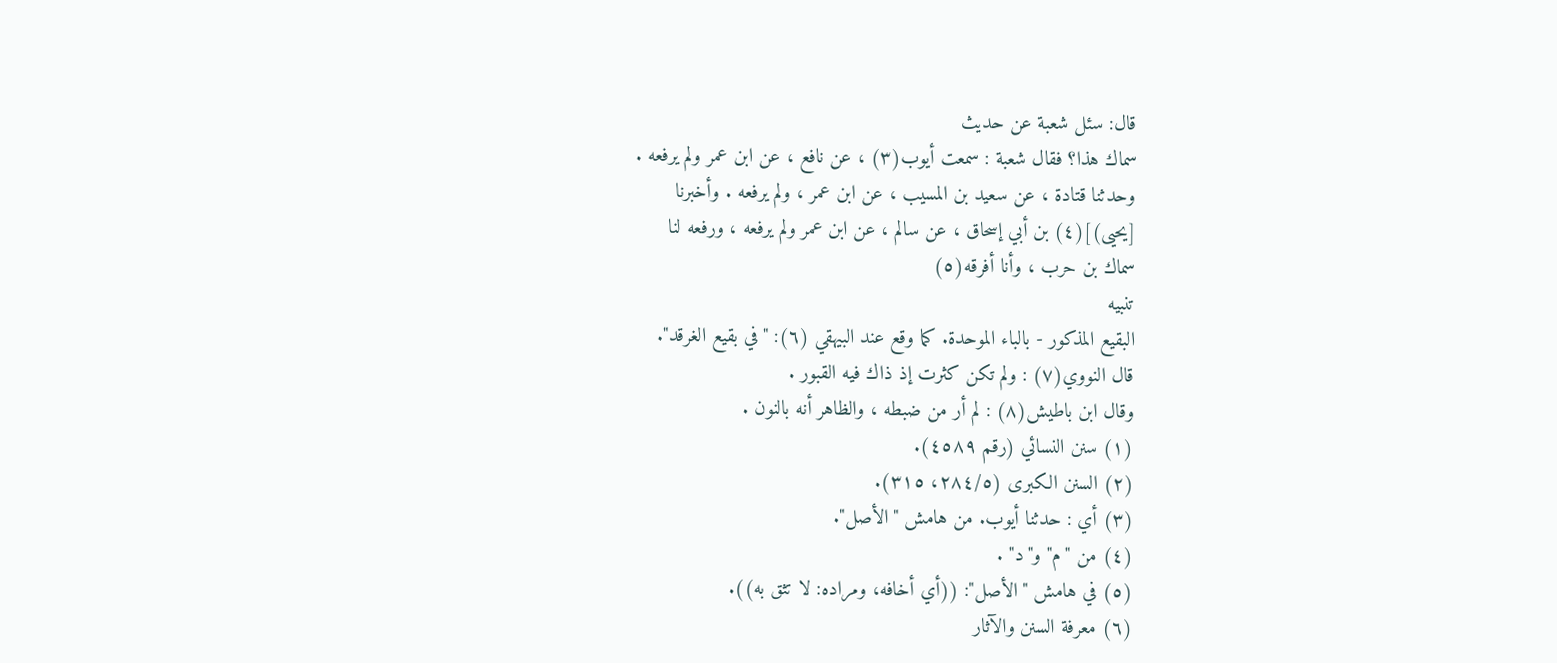قال: سئل شعبة عن حديث
سماك هذا؟ فقال شعبة : سمعت أيوب(٣) ، عن نافع ، عن ابن عمر ولم يرفعه .
وحدثنا قتادة ، عن سعيد بن المسيب ، عن ابن عمر ، ولم يرفعه . وأخبرنا
[يحيى)](٤) بن أبي إسحاق ، عن سالم ، عن ابن عمر ولم يرفعه ، ورفعه لنا
سماك بن حرب ، وأنا أفرقه(٥)
تنبيه
البقيع المذكور - بالباء الموحدة. كما وقع عند البيهقي (٦): "في بقيع الغرقد".
قال النووي(٧) : ولم تكن كثرت إذ ذاك فيه القبور .
وقال ابن باطيش(٨) : لم أر من ضبطه ، والظاهر أنه بالنون .
(١) سنن النسائي (رقم ٤٥٨٩).
(٢) السنن الكبرى (٢٨٤/٥، ٣١٥).
(٣) أي : حدثنا أيوب. من هامش "الأصل".
(٤) من "م" و"د" .
(٥) في هامش "الأصل": ((أي أخافه، ومراده: لا تثق به)).
(٦) معرفة السنن والآثار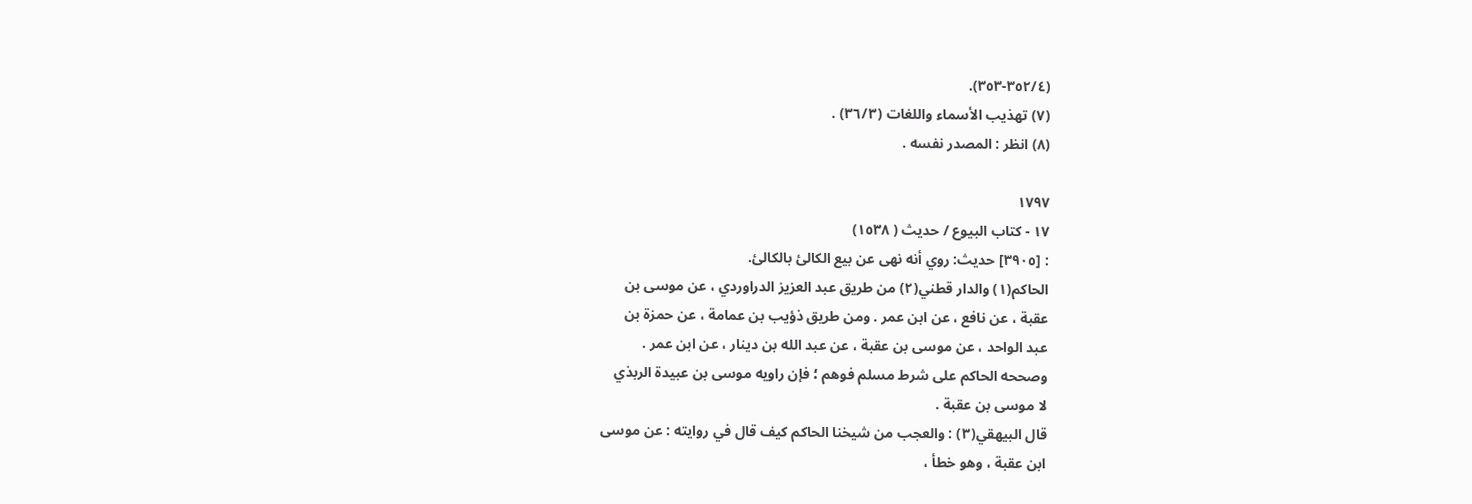(٣٥٢/٤-٣٥٣).
(٧) تهذيب الأسماء واللغات (٣٦/٣) .
(٨) انظر : المصدر نفسه .

١٧٩٧
١٧ - كتاب البيوع / حديث ( ١٥٣٨)
: [٣٩٠٥] حديث: روي أنه نهى عن بيع الكالئ بالكالئ.
الحاكم(١) والدار قطني(٢) من طريق عبد العزيز الدراوردي ، عن موسى بن
عقبة ، عن نافع ، عن ابن عمر . ومن طريق ذؤيب بن عمامة ، عن حمزة بن
عبد الواحد ، عن موسى بن عقبة ، عن عبد الله بن دينار ، عن ابن عمر .
وصححه الحاكم على شرط مسلم فوهم ؛ فإن راويه موسى بن عبيدة الربذي
لا موسى بن عقبة .
قال البيهقي(٣) : والعجب من شيخنا الحاكم كيف قال في روايته : عن موسى
ابن عقبة ، وهو خطأ ،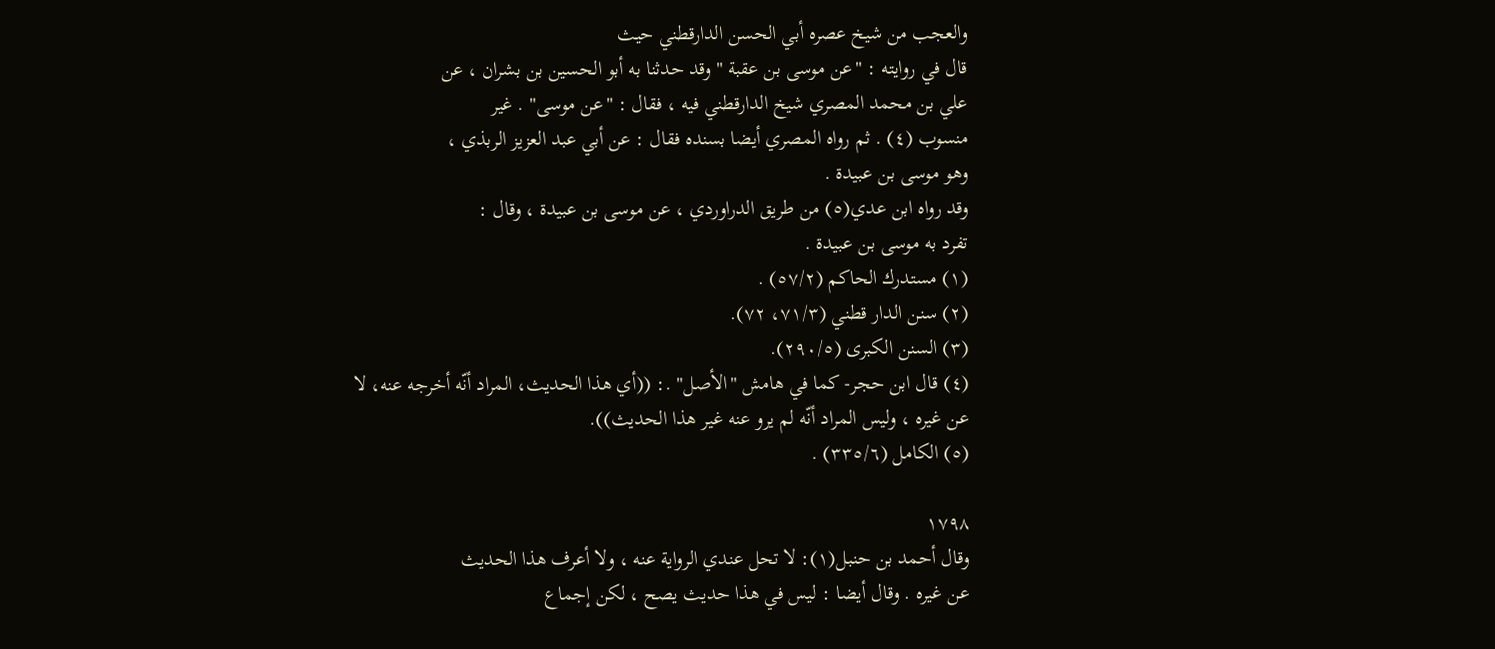والعجب من شيخ عصره أبي الحسن الدارقطني حيث
قال في روايته : "عن موسى بن عقبة " وقد حدثنا به أبو الحسين بن بشران ، عن
علي بن محمد المصري شيخ الدارقطني فيه ، فقال : "عن موسى" . غير
منسوب (٤) . ثم رواه المصري أيضا بسنده فقال : عن أبي عبد العزيز الربذي ،
وهو موسى بن عبيدة .
وقد رواه ابن عدي(٥) من طريق الدراوردي ، عن موسى بن عبيدة ، وقال :
تفرد به موسى بن عبيدة .
(١) مستدرك الحاكم (٥٧/٢) .
(٢) سنن الدار قطني (٧١/٣، ٧٢).
(٣) السنن الكبرى (٢٩٠/٥).
(٤) قال ابن حجر- كما في هامش "الأصل" .: ((أي هذا الحديث، المراد أنّه أخرجه عنه، لا
عن غيره ، وليس المراد أنّه لم يرو عنه غير هذا الحديث)).
(٥) الكامل (٣٣٥/٦) .

١٧٩٨
وقال أحمد بن حنبل(١): لا تحل عندي الرواية عنه ، ولا أعرف هذا الحديث
عن غيره . وقال أيضا : ليس في هذا حديث يصح ، لكن إجماع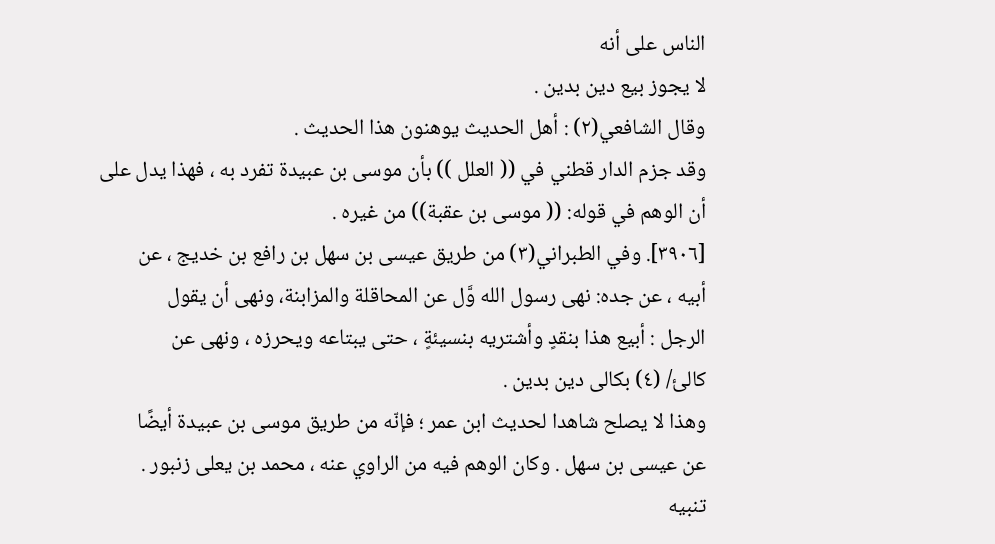الناس على أنه
لا یجوز بیع دین بدين .
وقال الشافعي(٢) : أهل الحديث يوهنون هذا الحديث .
وقد جزم الدار قطني في (( العلل )) بأن موسى بن عبيدة تفرد به ، فهذا يدل على
أن الوهم في قوله: (( موسى بن عقبة)) من غيره .
[٣٩٠٦]. وفي الطبراني(٣) من طريق عيسى بن سهل بن رافع بن خديج ، عن
أبيه ، عن جده: نهى رسول الله وَّل عن المحاقلة والمزابنة، ونهى أن يقول
الرجل : أبيع هذا بنقدٍ وأشتريه بنسيئةٍ ، حتى يبتاعه ويحرزه ، ونهى عن
کالئ/ (٤) بکالی دین بدین .
وهذا لا يصلح شاهدا لحديث ابن عمر ؛ فإنّه من طريق موسى بن عبيدة أيضًا
عن عيسى بن سهل . وکان الوهم فيه من الراوي عنه ، محمد بن یعلی زنبور .
تنبيه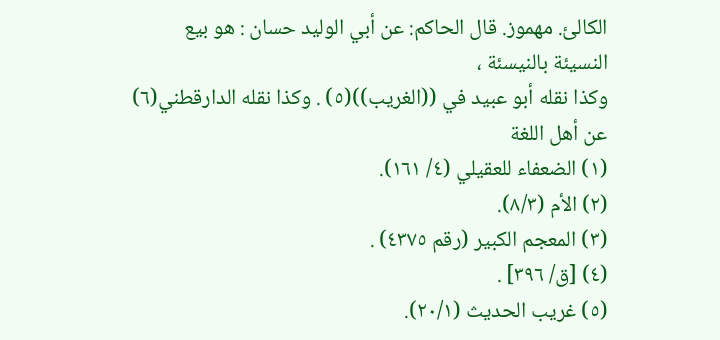الكالئ. مهموز. قال الحاكم: عن أبي الوليد حسان : هو بيع النسيئة بالنيسئة ،
وكذا نقله أبو عبيد في ((الغريب))(٥) . وكذا نقله الدارقطني(٦) عن أهل اللغة
(١) الضعفاء للعقيلي (٤/ ١٦١).
(٢) الأم (٨/٣).
(٣) المعجم الكبير (رقم ٤٣٧٥) .
(٤) [ق/ ٣٩٦] .
(٥) غريب الحديث (٢٠/١).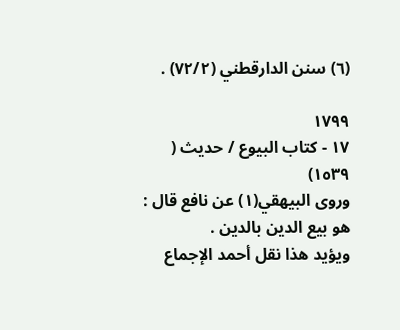(٦) سنن الدارقطني (٧٢/٢) .

١٧٩٩
١٧ - كتاب البيوع / حديث ( ١٥٣٩)
وروى البيهقي(١) عن نافع قال : هو بيع الدين بالدين .
ويؤيد هذا نقل أحمد الإجماع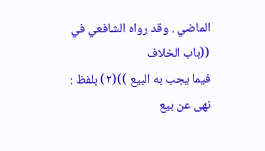الماضي . وقد رواه الشافعي في ((باب الخلاف
فيما يجب به البيع ))(٢) بلفظ : نهى عن بيع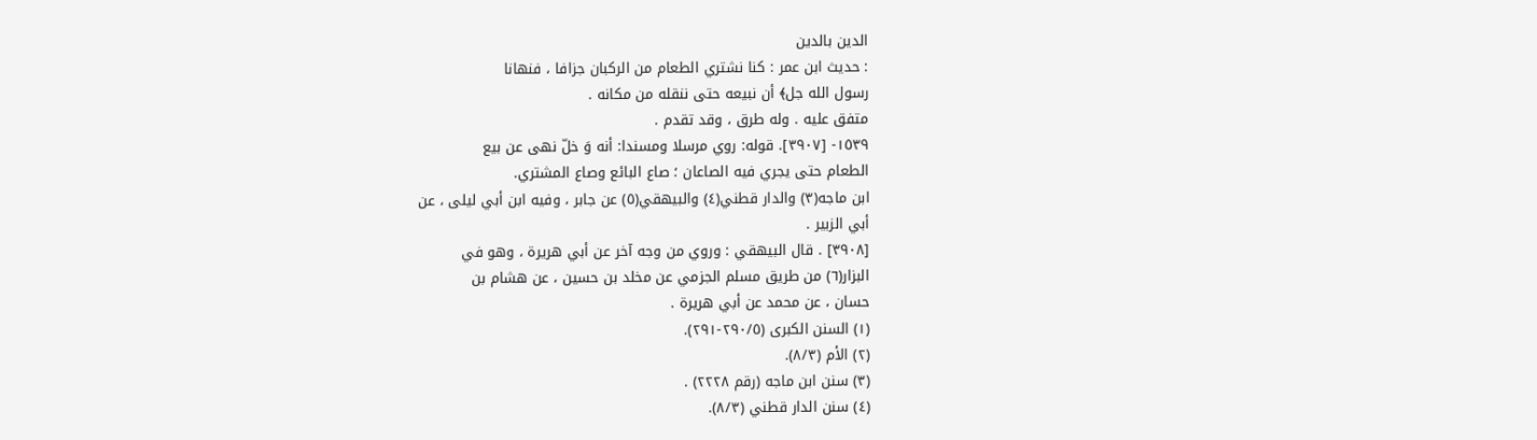الدين بالدين
: حديث ابن عمر : كنا نشتري الطعام من الركبان جزافا ، فنهانا
رسول الله جل﴾ أن نبيعه حتى ننقله من مكانه .
متفق عليه . وله طرق ، وقد تقدم .
١٥٣٩- [٣٩٠٧]. قوله: روي مرسلا ومسندا: أنه وَ خلّ نهى عن بيع
الطعام حتى يجري فيه الصاعان ؛ صاع البائع وصاع المشتري.
ابن ماجه(٣) والدار قطني(٤) والبيهقي(٥) عن جابر ، وفيه ابن أبي ليلى ، عن
أبي الزبير .
[٣٩٠٨] . قال البيهقي : وروي من وجه آخر عن أبي هريرة ، وهو في
البزار(٦) من طريق مسلم الجزمي عن مخلد بن حسين ، عن هشام بن
حسان ، عن محمد عن أبي هريرة .
(١) السنن الكبرى (٢٩٠/٥-٢٩١).
(٢) الأم (٨/٣).
(٣) سنن ابن ماجه (رقم ٢٢٢٨) .
(٤) سنن الدار قطني (٨/٣).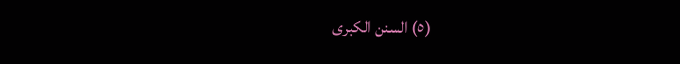(٥) السنن الكبرى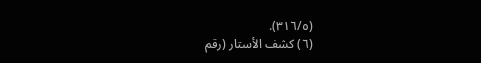(٣١٦/٥).
(٦) كشف الأستار (رقم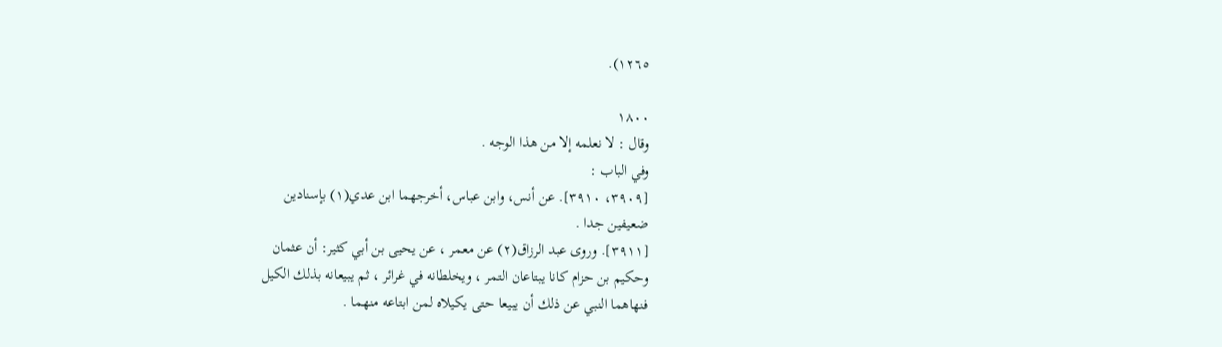١٢٦٥).

١٨٠٠
وقال : لا نعلمه إلا من هذا الوجه .
وفي الباب :
[٣٩٠٩، ٣٩١٠]. عن أنس، وابن عباس، أخرجهما ابن عدي(١) بإسنادين
ضعيفين جدا .
[٣٩١١]. وروى عبد الرزاق(٢) عن معمر ، عن يحيى بن أبي كثير: أن عثمان
وحكيم بن حزام كانا يبتاعان التمر ، ويخلطانه في غرائر ، ثم يبيعانه بذلك الكيل
فنهاهما النبي عن ذلك أن يبيعا حتى يكيلاه لمن ابتاعه منهما .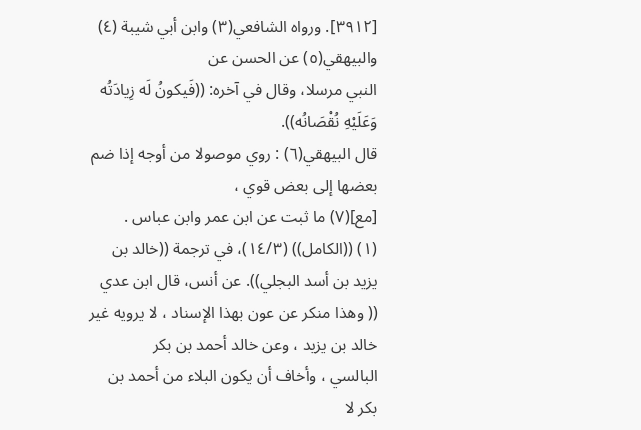[٣٩١٢]. ورواه الشافعي(٣) وابن أبي شيبة (٤) والبيهقي(٥) عن الحسن عن
النبي مرسلا، وقال في آخره: ((فَيكونُ لَه زِيادَتُه وَعَلَيْهِ نُقْصَانُه)).
قال البيهقي(٦) : روي موصولا من أوجه إذا ضم بعضها إلى بعض قوي ،
[مع](٧) ما ثبت عن ابن عمر وابن عباس .
(١) ((الكامل)) (١٤/٣)، في ترجمة ((خالد بن يزيد بن أسد البجلي)). عن أنس، قال ابن عدي
(( وهذا منكر عن عون بهذا الإسناد ، لا يرويه غير خالد بن يزيد ، وعن خالد أحمد بن بكر
البالسي ، وأخاف أن يكون البلاء من أحمد بن بكر لا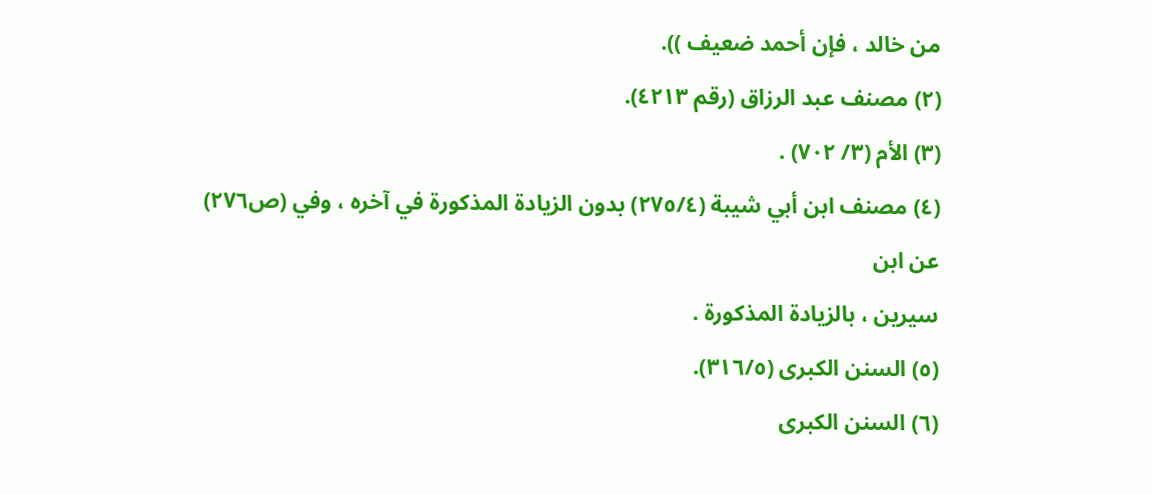من خالد ، فإن أحمد ضعيف )).
(٢) مصنف عبد الرزاق (رقم ٤٢١٣).
(٣) الأم (٣/ ٧٠٢) .
(٤) مصنف ابن أبي شيبة (٢٧٥/٤) بدون الزيادة المذكورة في آخره ، وفي (ص٢٧٦) عن ابن
سيرين ، بالزيادة المذكورة .
(٥) السنن الكبرى (٣١٦/٥).
(٦) السنن الكبرى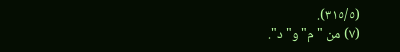(٣١٥/٥).
(٧) من "م" و"د".